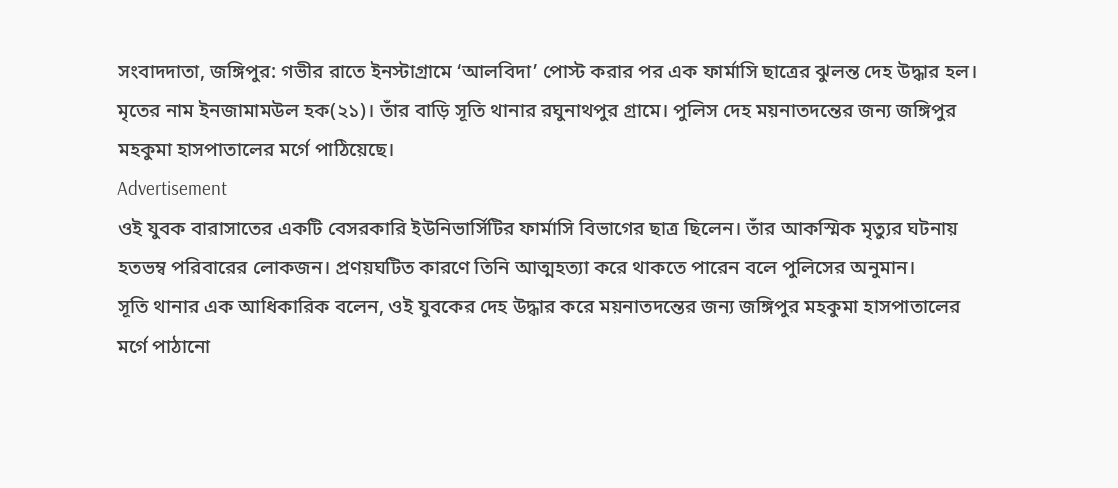সংবাদদাতা, জঙ্গিপুর: গভীর রাতে ইনস্টাগ্রামে ‘আলবিদা’ পোস্ট করার পর এক ফার্মাসি ছাত্রের ঝুলন্ত দেহ উদ্ধার হল। মৃতের নাম ইনজামামউল হক(২১)। তাঁর বাড়ি সূতি থানার রঘুনাথপুর গ্রামে। পুলিস দেহ ময়নাতদন্তের জন্য জঙ্গিপুর মহকুমা হাসপাতালের মর্গে পাঠিয়েছে।
Advertisement
ওই যুবক বারাসাতের একটি বেসরকারি ইউনিভার্সিটির ফার্মাসি বিভাগের ছাত্র ছিলেন। তাঁর আকস্মিক মৃত্যুর ঘটনায় হতভম্ব পরিবারের লোকজন। প্রণয়ঘটিত কারণে তিনি আত্মহত্যা করে থাকতে পারেন বলে পুলিসের অনুমান।
সূতি থানার এক আধিকারিক বলেন, ওই যুবকের দেহ উদ্ধার করে ময়নাতদন্তের জন্য জঙ্গিপুর মহকুমা হাসপাতালের মর্গে পাঠানো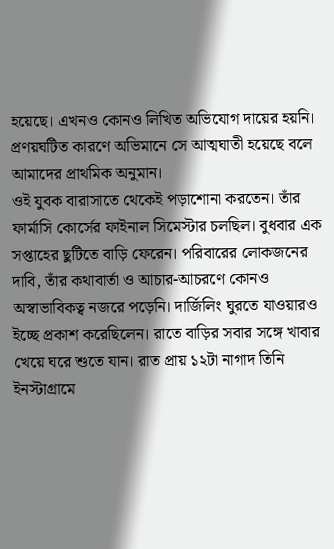হয়েছে। এখনও কোনও লিখিত অভিযোগ দায়ের হয়নি। প্রণয়ঘটিত কারণে অভিমানে সে আত্মঘাতী হয়েছে বলে আমাদের প্রাথমিক অনুমান।
ওই যুবক বারাসাতে থেকেই পড়াশোনা করতেন। তাঁর ফার্মাসি কোর্সের ফাইনাল সিমেস্টার চলছিল। বুধবার এক সপ্তাহের ছুটিতে বাড়ি ফেরেন। পরিবারের লোকজনের দাবি, তাঁর কথাবার্তা ও আচার-আচরণে কোনও অস্বাভাবিকত্ব নজরে পড়েনি। দার্জিলিং ঘুরতে যাওয়ারও ইচ্ছে প্রকাশ করেছিলেন। রাতে বাড়ির সবার সঙ্গে খাবার খেয়ে ঘরে শুতে যান। রাত প্রায় ১২টা নাগাদ তিনি ইনস্টাগ্রামে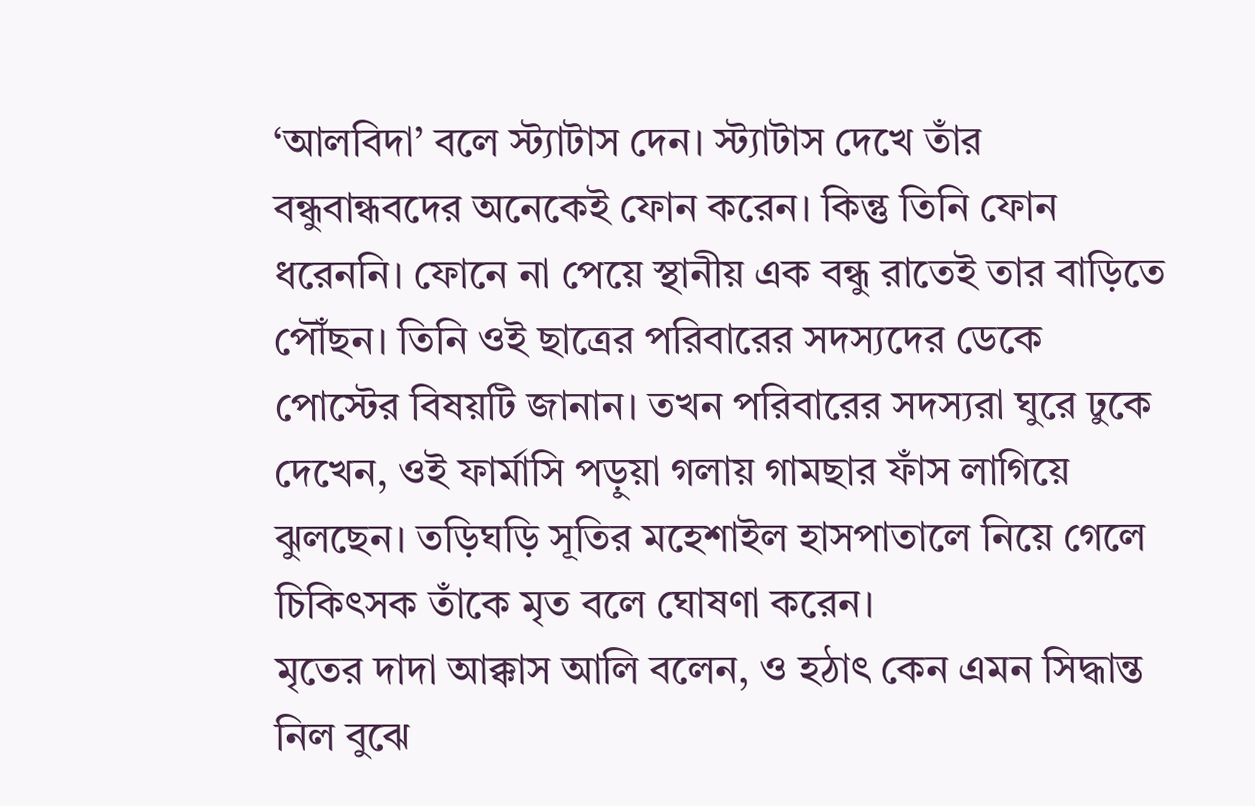‘আলবিদা’ বলে স্ট্যাটাস দেন। স্ট্যাটাস দেখে তাঁর বন্ধুবান্ধবদের অনেকেই ফোন করেন। কিন্তু তিনি ফোন ধরেননি। ফোনে না পেয়ে স্থানীয় এক বন্ধু রাতেই তার বাড়িতে পৌঁছন। তিনি ওই ছাত্রের পরিবারের সদস্যদের ডেকে পোস্টের বিষয়টি জানান। তখন পরিবারের সদস্যরা ঘুরে ঢুকে দেখেন, ওই ফার্মাসি পড়ুয়া গলায় গামছার ফাঁস লাগিয়ে ঝুলছেন। তড়িঘড়ি সূতির মহেশাইল হাসপাতালে নিয়ে গেলে চিকিৎসক তাঁকে মৃত বলে ঘোষণা করেন।
মৃতের দাদা আক্কাস আলি বলেন, ও হঠাৎ কেন এমন সিদ্ধান্ত নিল বুঝে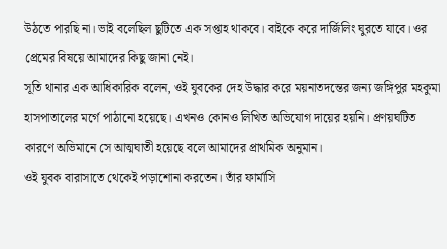উঠতে পারছি না। ভাই বলেছিল ছুটিতে এক সপ্তাহ থাকবে। বাইকে করে দার্জিলিং ঘুরতে যাবে। ওর প্রেমের বিষয়ে আমাদের কিছু জানা নেই।
সূতি থানার এক আধিকারিক বলেন, ওই যুবকের দেহ উদ্ধার করে ময়নাতদন্তের জন্য জঙ্গিপুর মহকুমা হাসপাতালের মর্গে পাঠানো হয়েছে। এখনও কোনও লিখিত অভিযোগ দায়ের হয়নি। প্রণয়ঘটিত কারণে অভিমানে সে আত্মঘাতী হয়েছে বলে আমাদের প্রাথমিক অনুমান।
ওই যুবক বারাসাতে থেকেই পড়াশোনা করতেন। তাঁর ফার্মাসি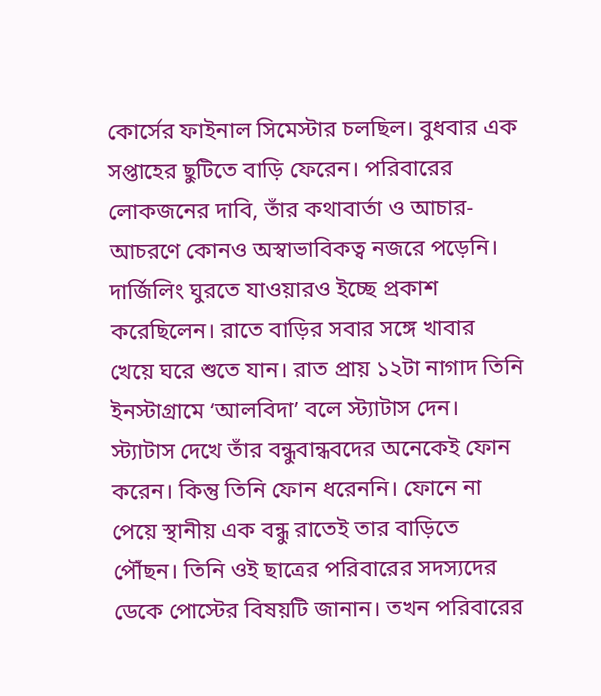কোর্সের ফাইনাল সিমেস্টার চলছিল। বুধবার এক সপ্তাহের ছুটিতে বাড়ি ফেরেন। পরিবারের লোকজনের দাবি, তাঁর কথাবার্তা ও আচার-আচরণে কোনও অস্বাভাবিকত্ব নজরে পড়েনি। দার্জিলিং ঘুরতে যাওয়ারও ইচ্ছে প্রকাশ করেছিলেন। রাতে বাড়ির সবার সঙ্গে খাবার খেয়ে ঘরে শুতে যান। রাত প্রায় ১২টা নাগাদ তিনি ইনস্টাগ্রামে ‘আলবিদা’ বলে স্ট্যাটাস দেন। স্ট্যাটাস দেখে তাঁর বন্ধুবান্ধবদের অনেকেই ফোন করেন। কিন্তু তিনি ফোন ধরেননি। ফোনে না পেয়ে স্থানীয় এক বন্ধু রাতেই তার বাড়িতে পৌঁছন। তিনি ওই ছাত্রের পরিবারের সদস্যদের ডেকে পোস্টের বিষয়টি জানান। তখন পরিবারের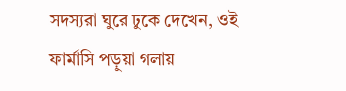সদস্যরা ঘুরে ঢুকে দেখেন, ওই ফার্মাসি পড়ুয়া গলায়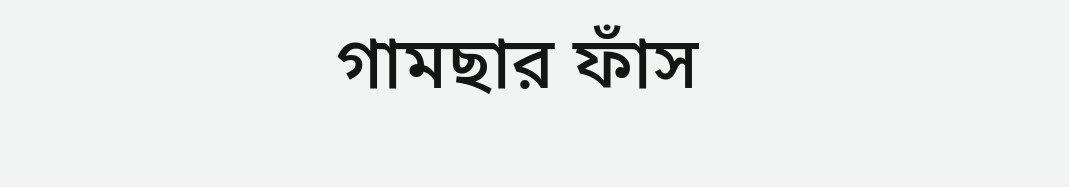গামছার ফাঁস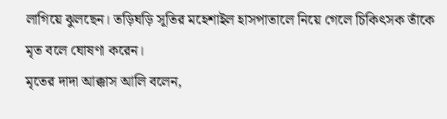লাগিয়ে ঝুলছেন। তড়িঘড়ি সূতির মহেশাইল হাসপাতালে নিয়ে গেলে চিকিৎসক তাঁকে মৃত বলে ঘোষণা করেন।
মৃতের দাদা আক্কাস আলি বলেন,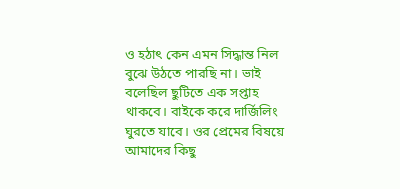ও হঠাৎ কেন এমন সিদ্ধান্ত নিল বুঝে উঠতে পারছি না। ভাই বলেছিল ছুটিতে এক সপ্তাহ থাকবে। বাইকে করে দার্জিলিং ঘুরতে যাবে। ওর প্রেমের বিষয়ে আমাদের কিছু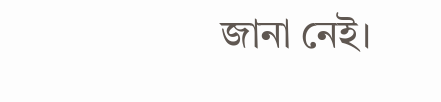জানা নেই।